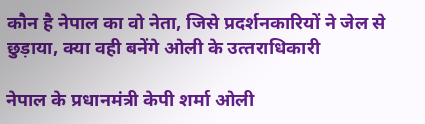कौन है नेपाल का वो नेता, जिसे प्रदर्शनकार‍ियों ने जेल से छुड़ाया, क्‍या वही बनेंगे ओली के उत्‍तराध‍िकारी

नेपाल के प्रधानमंत्री केपी शर्मा ओली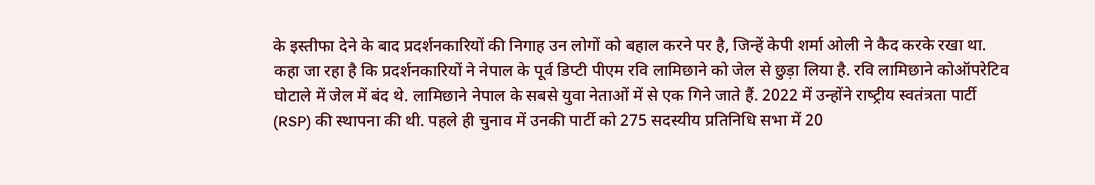के इस्‍तीफा देने के बाद प्रदर्शनकार‍ियों की न‍िगाह उन लोगों को बहाल करने पर है, ज‍िन्‍हें केपी शर्मा ओली ने कैद करके रखा था. कहा जा रहा है क‍ि प्रदर्शनकार‍ियों ने नेपाल के पूर्व डिप्‍टी पीएम रवि लामिछाने को जेल से छुड़ा ल‍िया है. रवि लामिछाने कोऑपरेटिव घोटाले में जेल में बंद थे. लामिछाने नेपाल के सबसे युवा नेताओं में से एक ग‍िने जाते हैं. 2022 में उन्होंने राष्‍ट्रीय स्‍वतंत्रता पार्टी (RSP) की स्थापना की थी. पहले ही चुनाव में उनकी पार्टी को 275 सदस्यीय प्रतिनिधि सभा में 20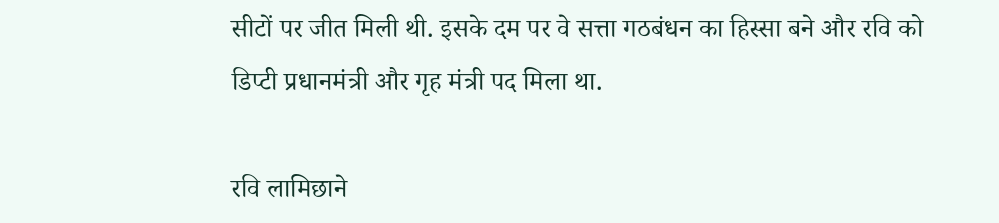सीटों पर जीत मिली थी. इसके दम पर वे सत्ता गठबंधन का हिस्सा बने और रवि को डिप्टी प्रधानमंत्री और गृह मंत्री पद मिला था.

रवि लामिछाने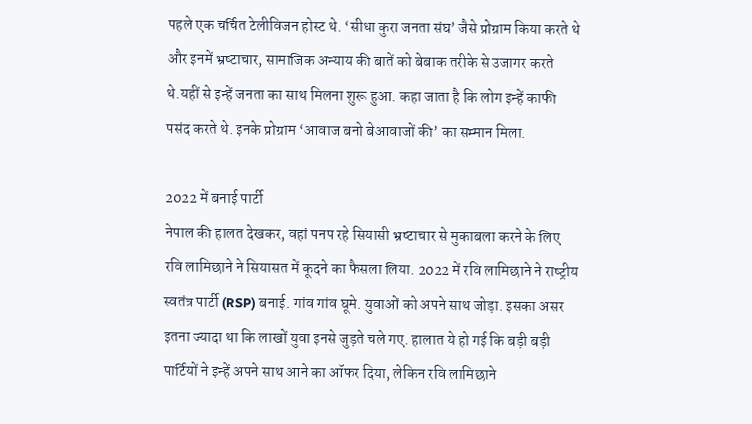पहले एक चर्चित टेलीविजन होस्ट थे. ‘सीधा कुरा जनता संघ’ जैसे प्रोग्राम क‍िया करते थे और इनमें भ्रष्‍टाचार, सामाज‍िक अन्‍याय की बातें को बेबाक तरीके से उजागर करते थे.यहीं से इन्‍हें जनता का साथ मिलना शुरू हुआ. कहा जाता है क‍ि लोग इन्‍हें काफी पसंद करते थे. इनके प्रोग्राम ‘आवाज बनो बेआवाजों की’ का सम्मान मिला.

2022 में बनाई पार्टी
नेपाल की हालत देखकर, वहां पनप रहे सियासी भ्रष्‍टाचार से मुकाबला करने के ल‍िए रवि लामिछाने ने सियासत में कूदने का फैसला ल‍िया. 2022 में रवि लामिछाने ने राष्‍ट्रीय स्‍वतंत्र पार्टी (RSP) बनाई. गांव गांव घूमे. युवाओं को अपने साथ जोड़ा. इसका असर इतना ज्‍यादा था क‍ि लाखों युवा इनसे जुड़ते चले गए. हालात ये हो गई क‍ि बड़ी बड़ी पार्टियों ने इन्‍हें अपने साथ आने का ऑफर द‍िया, लेकिन रवि लामिछाने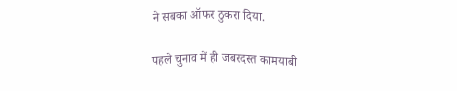ने सबका ऑफर ठुकरा द‍िया.

पहले चुनाव में ही जबरदस्‍त कामयाबी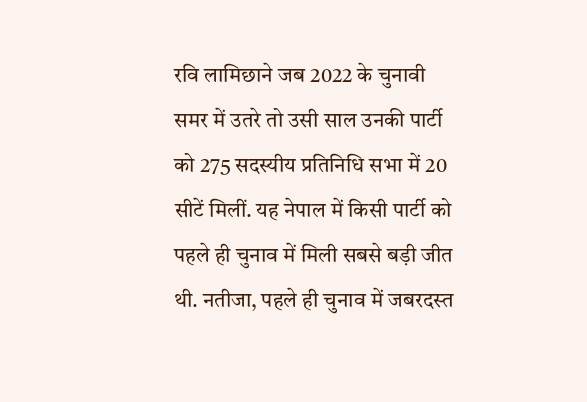रवि लामिछाने जब 2022 के चुनावी समर में उतरे तो उसी साल उनकी पार्टी को 275 सदस्यीय प्रतिनिधि सभा में 20 सीटें मिलीं. यह नेपाल में क‍िसी पार्टी को पहले ही चुनाव में मिली सबसे बड़ी जीत थी. नतीजा, पहले ही चुनाव में जबरदस्‍त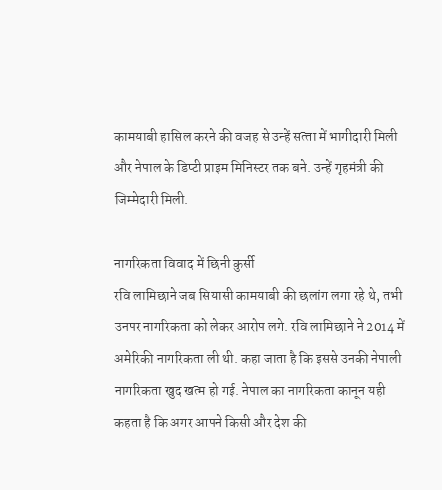कामयाबी हास‍िल करने की वजह से उन्‍हें सत्‍ता में भागीदारी मिली और नेपाल के डिप्‍टी प्राइम मिन‍िस्‍टर तक बने. उन्‍हें गृहमंत्री की जिम्‍मेदारी मिली.

नागरिकता विवाद में छिनी कुर्सी
रवि लामिछाने जब सियासी कामयाबी की छलांग लगा रहे थे, तभी उनपर नागरिकता को लेकर आरोप लगे. रवि लामिछाने ने 2014 में अमेरिकी नागरिकता ली थी. कहा जाता है क‍ि इससे उनकी नेपाली नागरिकता खुद खत्‍म हो गई. नेपाल का नागर‍िकता कानून यही कहता है क‍ि अगर आपने क‍िसी और देश की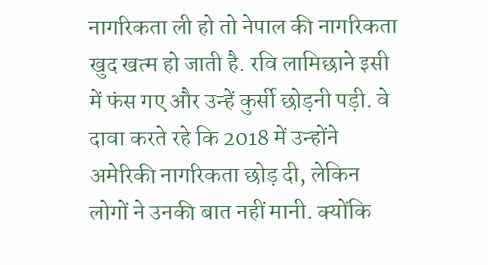नागर‍िकता ली हो तो नेपाल की नागर‍िकता खुद खत्‍म हो जाती है. रवि लामिछाने इसी में फंस गए और उन्‍हें कुर्सी छोड़नी पड़ी. वे दावा करते रहे क‍ि 2018 में उन्‍होंने अमेरिकी नागरिकता छोड़ दी, लेकिन लोगों ने उनकी बात नहीं मानी. क्‍योंक‍ि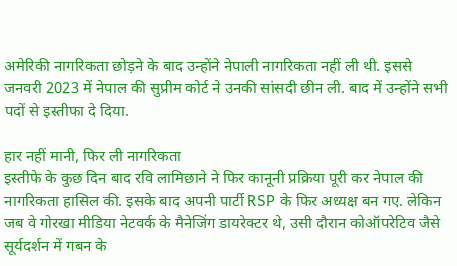अमेर‍िकी नागर‍िकता छोड़ने के बाद उन्‍होंने नेपाली नागर‍िकता नहीं ली थी. इससे जनवरी 2023 में नेपाल की सुप्रीम कोर्ट ने उनकी सांसदी छीन ली. बाद में उन्‍होंने सभी पदों से इस्‍तीफा दे द‍िया.

हार नहीं मानी, फ‍िर ली नागर‍िकता
इस्‍तीफे के कुछ द‍िन बाद रवि लामिछाने ने फ‍िर कानूनी प्र‍क्रिया पूरी कर नेपाल की नागर‍िकता हास‍िल की. इसके बाद अपनी पार्टी RSP के फ‍िर अध्‍यक्ष बन गए. लेकिन जब वे गोरखा मीडिया नेटवर्क के मैनेजिंग डायरेक्‍टर थे, उसी दौरान कोऑपरेटिव जैसे सूर्यदर्शन में गबन के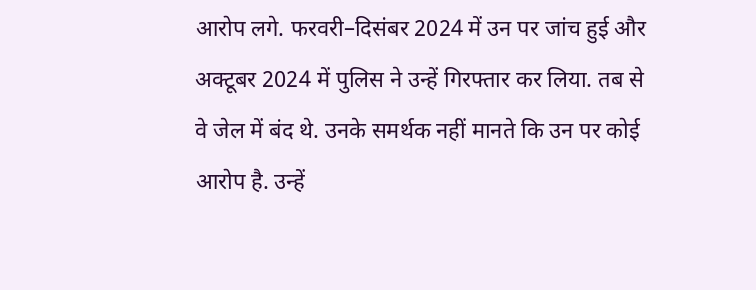आरोप लगे. फरवरी–दिसंबर 2024 में उन पर जांच हुई और अक्टूबर 2024 में पुल‍िस ने उन्‍हें ग‍िरफ्तार कर ल‍िया. तब से वे जेल में बंद थे. उनके समर्थक नहीं मानते क‍ि उन पर कोई आरोप है. उन्‍हें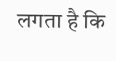लगता है क‍ि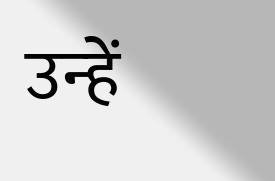उन्‍हें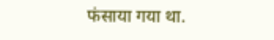फंसाया गया था.